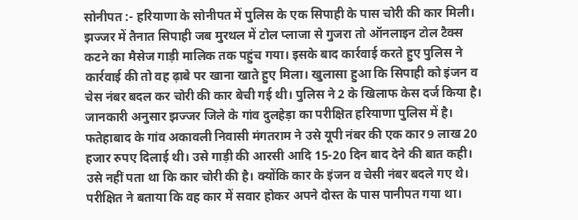सोनीपत :- हरियाणा के सोनीपत में पुलिस के एक सिपाही के पास चोरी की कार मिली। झज्जर में तैनात सिपाही जब मुरथल में टोल प्लाजा से गुजरा तो ऑनलाइन टोल टैक्स कटने का मैसेज गाड़ी मालिक तक पहुंच गया। इसके बाद कार्रवाई करते हुए पुलिस ने कार्रवाई की तो वह ढ़ाबे पर खाना खाते हुए मिला। खुलासा हुआ कि सिपाही को इंजन व चेस नंबर बदल कर चोरी की कार बेची गई थी। पुलिस ने 2 के खिलाफ केस दर्ज किया है।
जानकारी अनुसार झज्जर जिले के गांव दुलहेड़ा का परीक्षित हरियाणा पुलिस में है। फतेहाबाद के गांव अकावली निवासी मंगतराम ने उसे यूपी नंबर की एक कार 9 लाख 20 हजार रुपए दिलाई थी। उसे गाड़ी की आरसी आदि 15-20 दिन बाद देने की बात कही। उसे नहीं पता था कि कार चोरी की है। क्योंकि कार के इंजन व चेसी नंबर बदले गए थे।
परीक्षित ने बताया कि वह कार में सवार होकर अपने दोस्त के पास पानीपत गया था।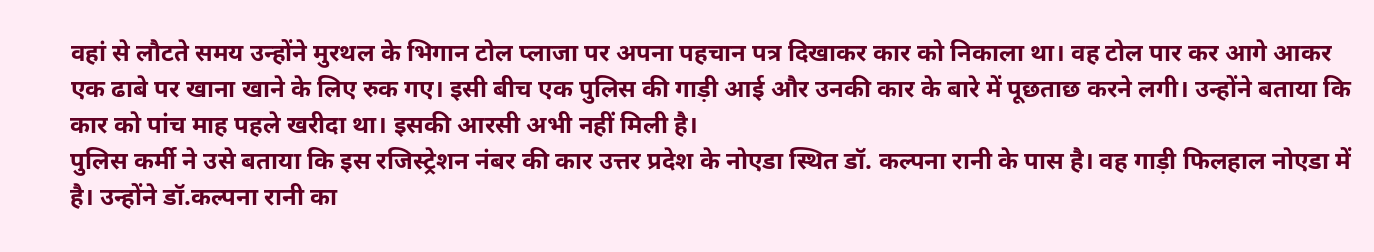वहां से लौटते समय उन्होंने मुरथल के भिगान टोल प्लाजा पर अपना पहचान पत्र दिखाकर कार को निकाला था। वह टोल पार कर आगे आकर एक ढाबे पर खाना खाने के लिए रुक गए। इसी बीच एक पुलिस की गाड़ी आई और उनकी कार के बारे में पूछताछ करने लगी। उन्होंने बताया कि कार को पांच माह पहले खरीदा था। इसकी आरसी अभी नहीं मिली है।
पुलिस कर्मी ने उसे बताया कि इस रजिस्ट्रेशन नंबर की कार उत्तर प्रदेश के नोएडा स्थित डॉ. कल्पना रानी के पास है। वह गाड़ी फिलहाल नोएडा में है। उन्होंने डॉ.कल्पना रानी का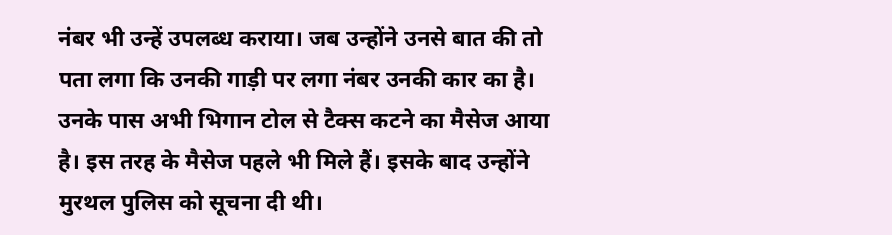नंबर भी उन्हें उपलब्ध कराया। जब उन्होंने उनसे बात की तो पता लगा कि उनकी गाड़ी पर लगा नंबर उनकी कार का है। उनके पास अभी भिगान टोल से टैक्स कटने का मैसेज आया है। इस तरह के मैसेज पहले भी मिले हैं। इसके बाद उन्होंने मुरथल पुलिस को सूचना दी थी।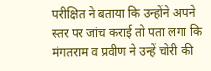परीक्षित ने बताया कि उन्होंने अपने स्तर पर जांच कराई तो पता लगा कि मंगतराम व प्रवीण ने उन्हें चोरी की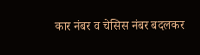कार नंबर व चेसिस नंबर बदलकर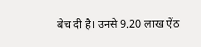बेच दी है। उनसे 9.20 लाख ऐंठ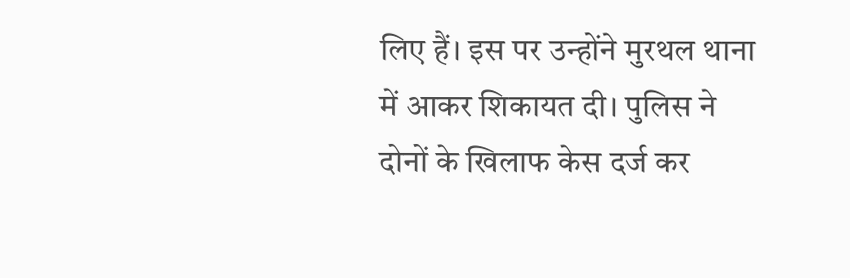लिए हैं। इस पर उन्होंने मुरथल थाना में आकर शिकायत दी। पुलिस ने दोनों के खिलाफ केस दर्ज कर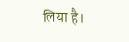लिया है।